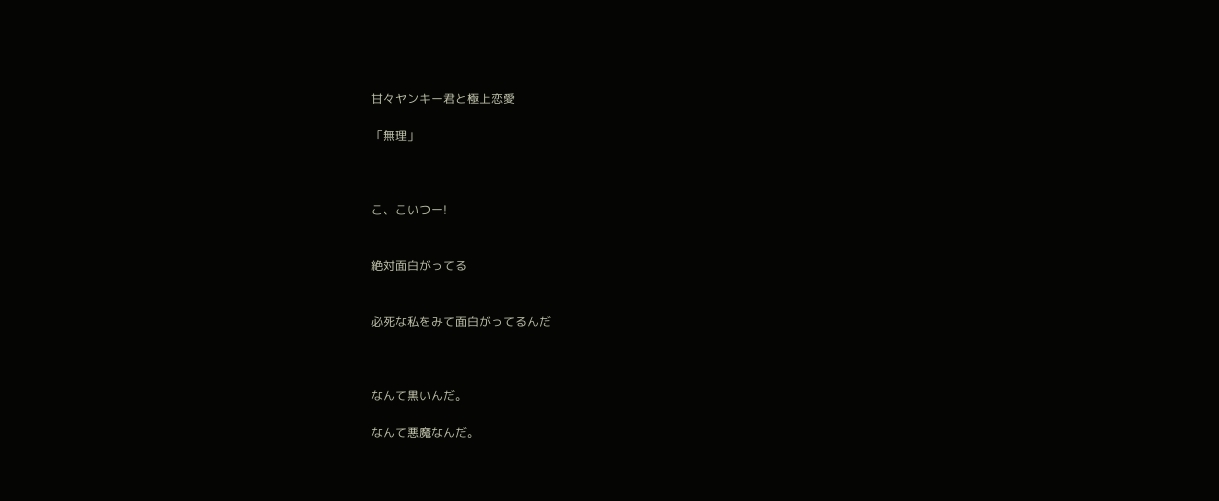甘々ヤンキー君と極上恋愛

「無理」



こ、こいつー!


絶対面白がってる


必死な私をみて面白がってるんだ



なんて黒いんだ。

なんて悪魔なんだ。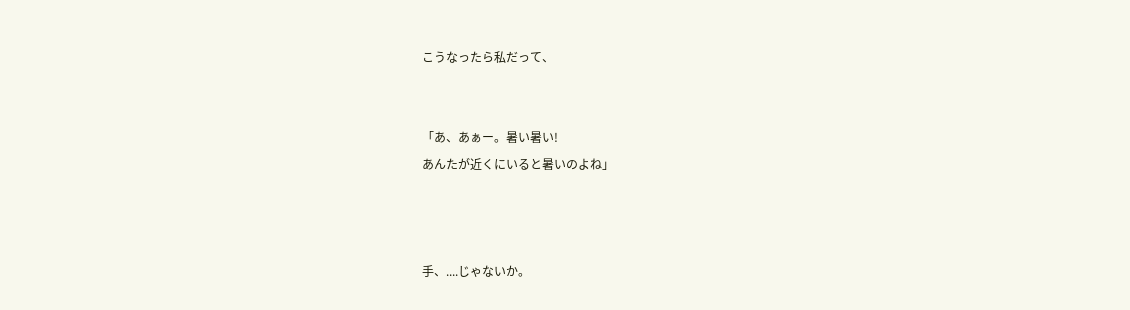こうなったら私だって、


「あ、あぁー。暑い暑い!
あんたが近くにいると暑いのよね」



手、....じゃないか。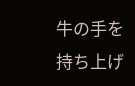牛の手を持ち上げ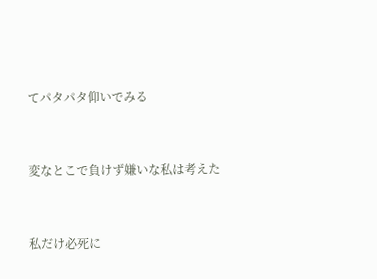てパタパタ仰いでみる


変なとこで負けず嫌いな私は考えた


私だけ必死に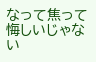なって焦って
悔しいじゃない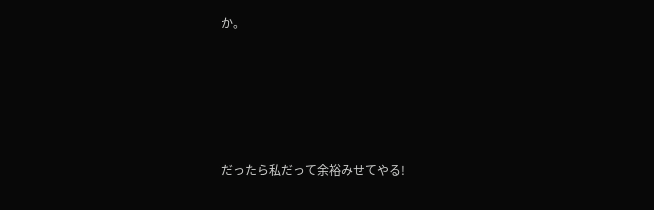か。





だったら私だって余裕みせてやる!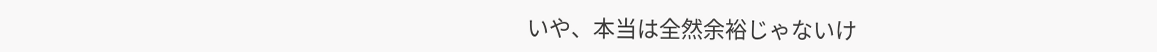いや、本当は全然余裕じゃないけ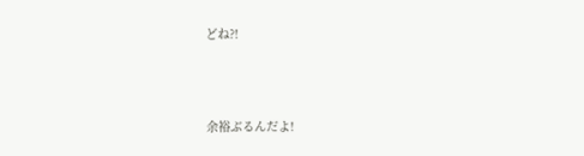どね?!



余裕ぶるんだよ!